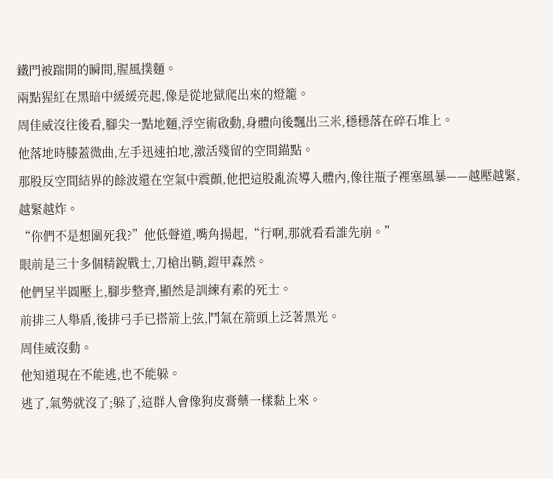鐵門被踹開的瞬間,腥風撲麵。
兩點猩紅在黑暗中緩緩亮起,像是從地獄爬出來的燈籠。
周佳威沒往後看,腳尖一點地麵,浮空術啟動,身體向後飄出三米,穩穩落在碎石堆上。
他落地時膝蓋微曲,左手迅速拍地,激活殘留的空間錨點。
那股反空間結界的餘波還在空氣中震顫,他把這股亂流導入體內,像往瓶子裡塞風暴——越壓越緊,越緊越炸。
“你們不是想圍死我?”他低聲道,嘴角揚起,“行啊,那就看看誰先崩。”
眼前是三十多個精銳戰士,刀槍出鞘,鎧甲森然。
他們呈半圓壓上,腳步整齊,顯然是訓練有素的死士。
前排三人舉盾,後排弓手已搭箭上弦,鬥氣在箭頭上泛著黑光。
周佳威沒動。
他知道現在不能逃,也不能躲。
逃了,氣勢就沒了;躲了,這群人會像狗皮膏藥一樣黏上來。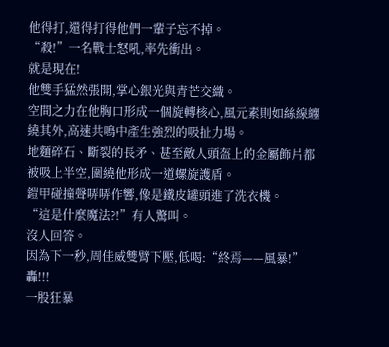他得打,還得打得他們一輩子忘不掉。
“殺!”一名戰士怒吼,率先衝出。
就是現在!
他雙手猛然張開,掌心銀光與青芒交織。
空間之力在他胸口形成一個旋轉核心,風元素則如絲線纏繞其外,高速共鳴中產生強烈的吸扯力場。
地麵碎石、斷裂的長矛、甚至敵人頭盔上的金屬飾片都被吸上半空,圍繞他形成一道螺旋護盾。
鎧甲碰撞聲哢哢作響,像是鐵皮罐頭進了洗衣機。
“這是什麼魔法?!”有人驚叫。
沒人回答。
因為下一秒,周佳威雙臂下壓,低喝:“終焉——風暴!”
轟!!!
一股狂暴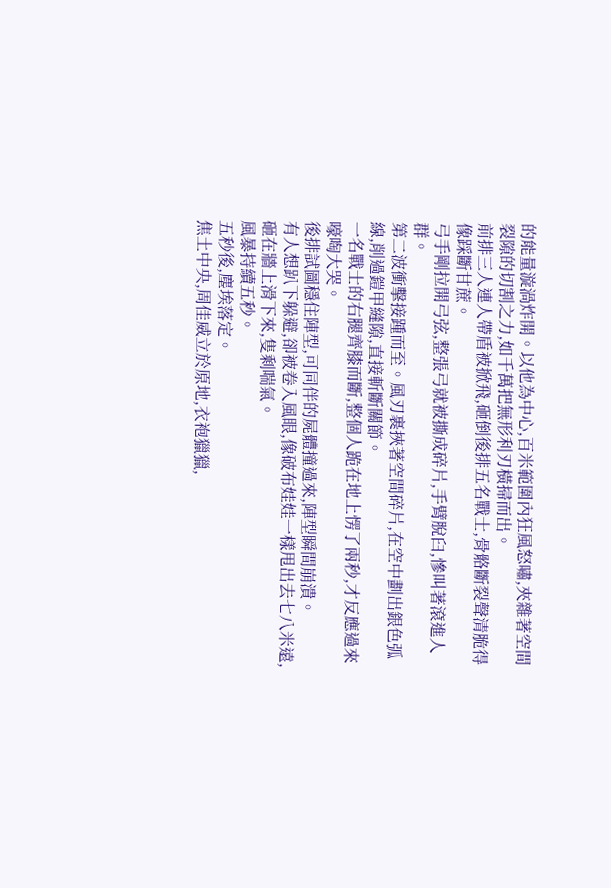的能量漩渦炸開。以他為中心,百米範圍內狂風怒嘯,夾雜著空間裂隙的切割之力,如千萬把無形利刃橫掃而出。
前排三人連人帶盾被掀飛,砸倒後排五名戰士,骨骼斷裂聲清脆得像踩斷甘蔗。
弓手剛拉開弓弦,整張弓就被撕成碎片,手臂脫臼,慘叫著滾進人群。
第二波衝擊接踵而至。風刃裹挾著空間碎片,在空中劃出銀色弧線,削過鎧甲縫隙,直接斬斷關節。
一名戰士的右腿齊膝而斷,整個人跪在地上愣了兩秒,才反應過來嚎啕大哭。
後排試圖穩住陣型,可同伴的屍體撞過來,陣型瞬間崩潰。
有人想趴下躲避,卻被卷入風眼,像破布娃娃一樣甩出去七八米遠,砸在牆上滑下來,隻剩喘氣。
風暴持續五秒。
五秒後,塵埃落定。
焦土中央,周佳威立於原地,衣袍獵獵,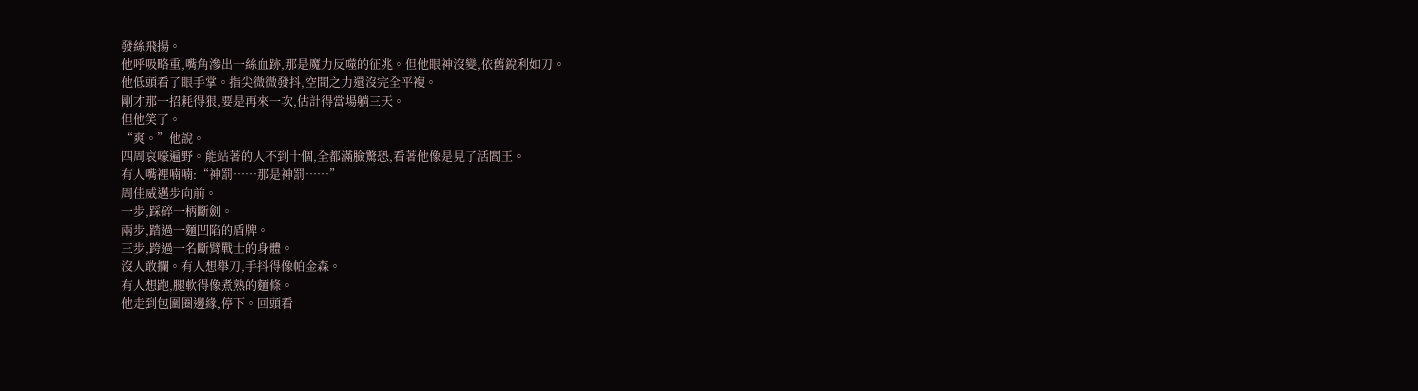發絲飛揚。
他呼吸略重,嘴角滲出一絲血跡,那是魔力反噬的征兆。但他眼神沒變,依舊銳利如刀。
他低頭看了眼手掌。指尖微微發抖,空間之力還沒完全平複。
剛才那一招耗得狠,要是再來一次,估計得當場躺三天。
但他笑了。
“爽。”他說。
四周哀嚎遍野。能站著的人不到十個,全都滿臉驚恐,看著他像是見了活閻王。
有人嘴裡喃喃:“神罰……那是神罰……”
周佳威邁步向前。
一步,踩碎一柄斷劍。
兩步,踏過一麵凹陷的盾牌。
三步,跨過一名斷臂戰士的身體。
沒人敢攔。有人想舉刀,手抖得像帕金森。
有人想跑,腿軟得像煮熟的麵條。
他走到包圍圈邊緣,停下。回頭看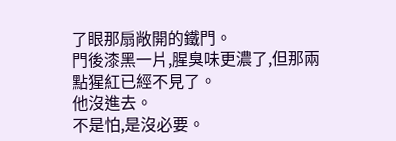了眼那扇敞開的鐵門。
門後漆黑一片,腥臭味更濃了,但那兩點猩紅已經不見了。
他沒進去。
不是怕,是沒必要。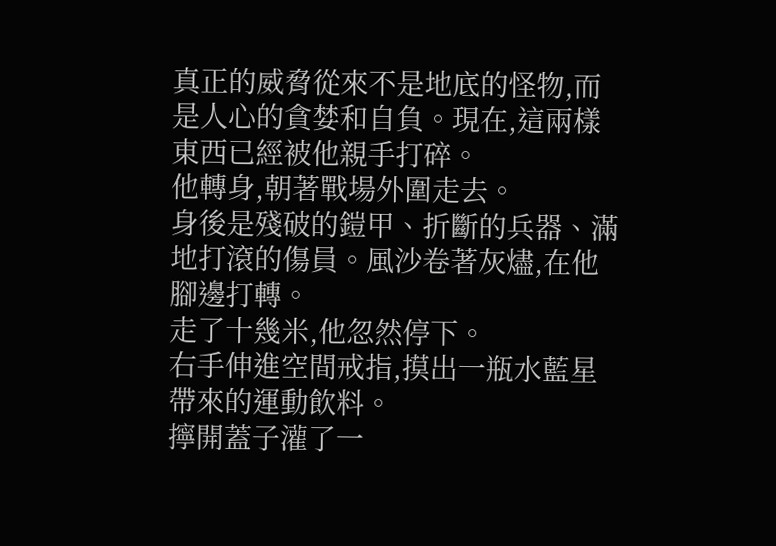真正的威脅從來不是地底的怪物,而是人心的貪婪和自負。現在,這兩樣東西已經被他親手打碎。
他轉身,朝著戰場外圍走去。
身後是殘破的鎧甲、折斷的兵器、滿地打滾的傷員。風沙卷著灰燼,在他腳邊打轉。
走了十幾米,他忽然停下。
右手伸進空間戒指,摸出一瓶水藍星帶來的運動飲料。
擰開蓋子灌了一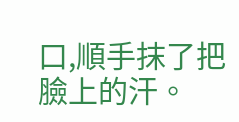口,順手抹了把臉上的汗。